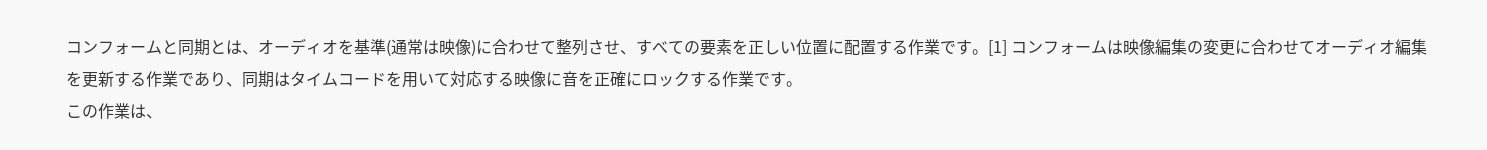コンフォームと同期とは、オーディオを基準(通常は映像)に合わせて整列させ、すべての要素を正しい位置に配置する作業です。[1] コンフォームは映像編集の変更に合わせてオーディオ編集を更新する作業であり、同期はタイムコードを用いて対応する映像に音を正確にロックする作業です。
この作業は、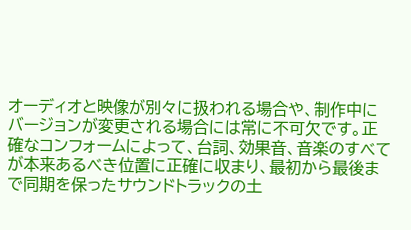オーディオと映像が別々に扱われる場合や、制作中にバージョンが変更される場合には常に不可欠です。正確なコンフォームによって、台詞、効果音、音楽のすべてが本来あるべき位置に正確に収まり、最初から最後まで同期を保ったサウンドトラックの土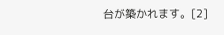台が築かれます。[2]